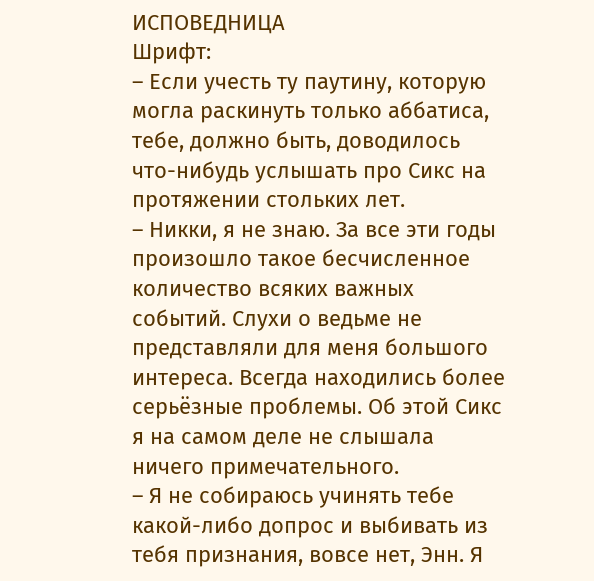ИСПОВЕДНИЦА
Шрифт:
– Если учесть ту паутину, которую могла раскинуть только аббатиса, тебе, должно быть, доводилось что-нибудь услышать про Сикс на протяжении стольких лет.
– Никки, я не знаю. За все эти годы произошло такое бесчисленное количество всяких важных событий. Слухи о ведьме не представляли для меня большого интереса. Всегда находились более серьёзные проблемы. Об этой Сикс я на самом деле не слышала ничего примечательного.
– Я не собираюсь учинять тебе какой-либо допрос и выбивать из тебя признания, вовсе нет, Энн. Я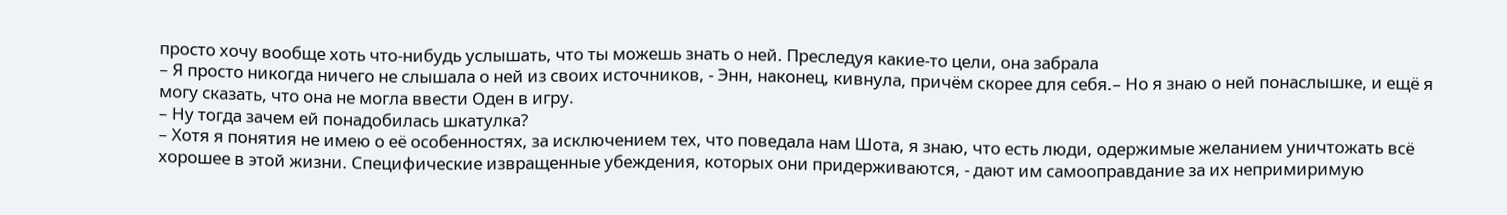просто хочу вообще хоть что-нибудь услышать, что ты можешь знать о ней. Преследуя какие-то цели, она забрала
– Я просто никогда ничего не слышала о ней из своих источников, - Энн, наконец, кивнула, причём скорее для себя.– Но я знаю о ней понаслышке, и ещё я могу сказать, что она не могла ввести Оден в игру.
– Ну тогда зачем ей понадобилась шкатулка?
– Хотя я понятия не имею о её особенностях, за исключением тех, что поведала нам Шота, я знаю, что есть люди, одержимые желанием уничтожать всё хорошее в этой жизни. Специфические извращенные убеждения, которых они придерживаются, - дают им самооправдание за их непримиримую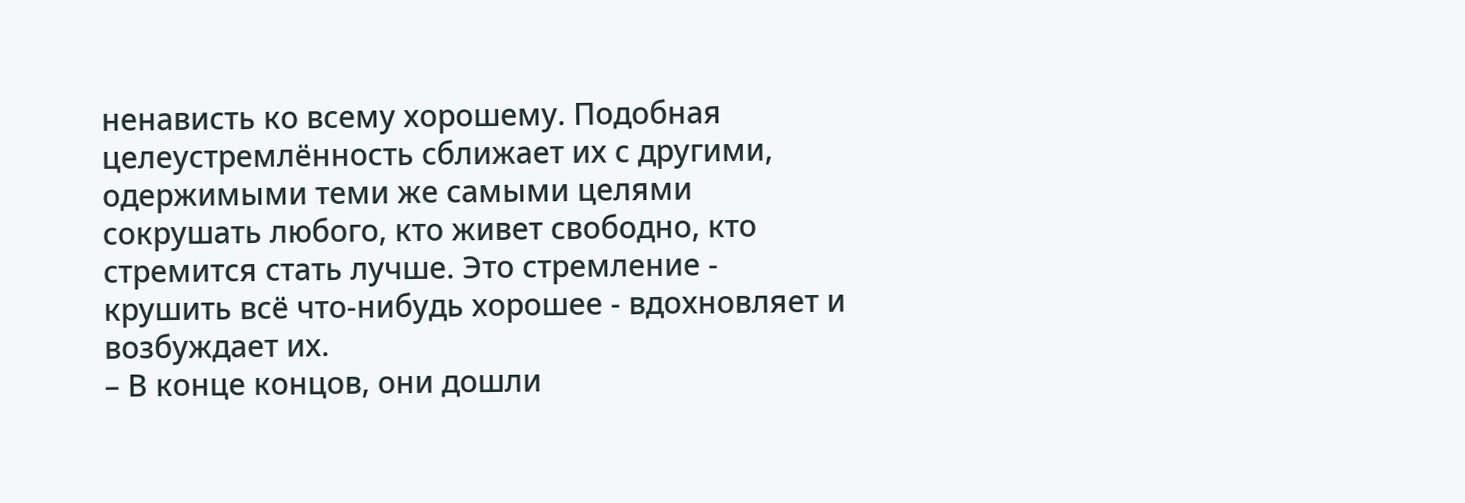ненависть ко всему хорошему. Подобная целеустремлённость сближает их с другими, одержимыми теми же самыми целями сокрушать любого, кто живет свободно, кто стремится стать лучше. Это стремление - крушить всё что-нибудь хорошее - вдохновляет и возбуждает их.
– В конце концов, они дошли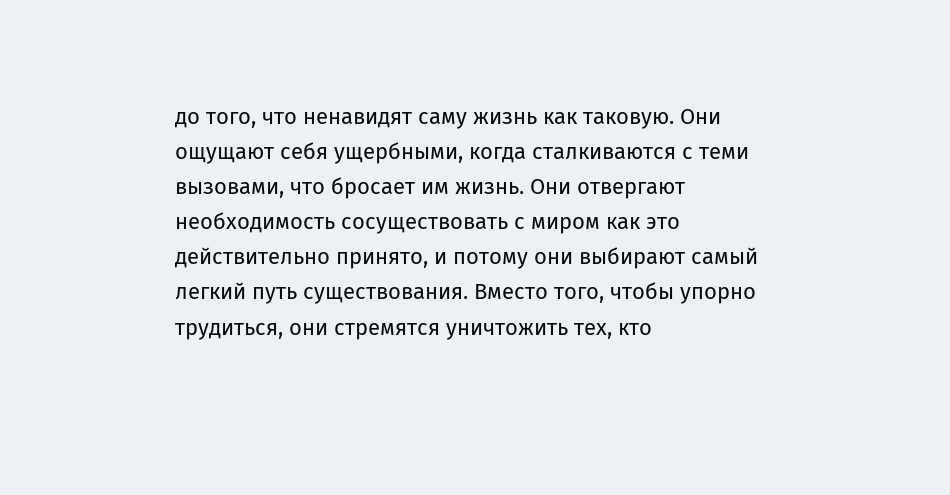до того, что ненавидят саму жизнь как таковую. Они ощущают себя ущербными, когда сталкиваются с теми вызовами, что бросает им жизнь. Они отвергают необходимость сосуществовать с миром как это действительно принято, и потому они выбирают самый легкий путь существования. Вместо того, чтобы упорно трудиться, они стремятся уничтожить тех, кто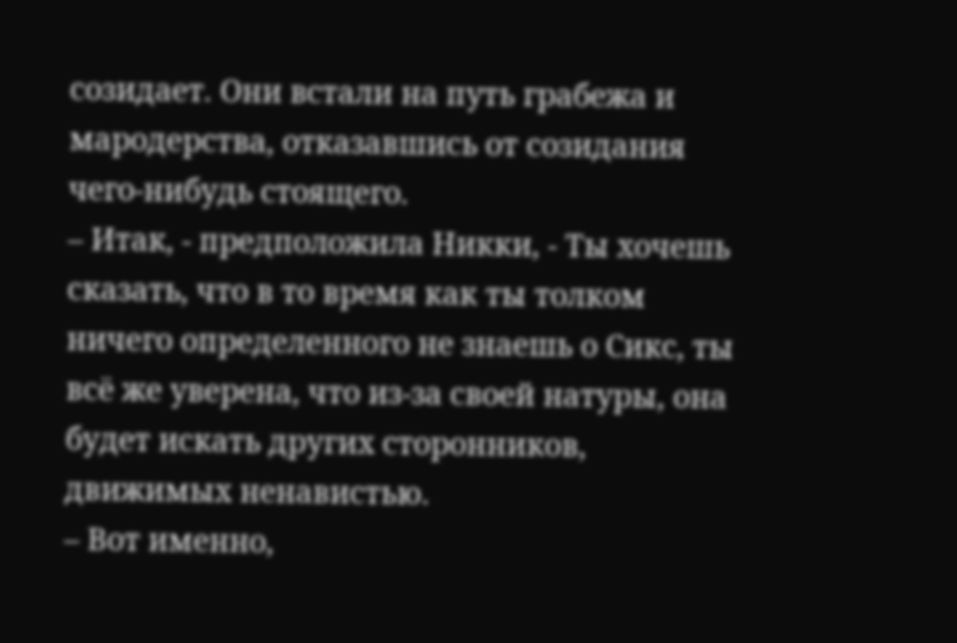созидает. Они встали на путь грабежа и мародерства, отказавшись от созидания чего-нибудь стоящего.
– Итак, - предположила Никки, - Ты хочешь сказать, что в то время как ты толком ничего определенного не знаешь о Сикс, ты всё же уверена, что из-за своей натуры, она будет искать других сторонников, движимых ненавистью.
– Вот именно,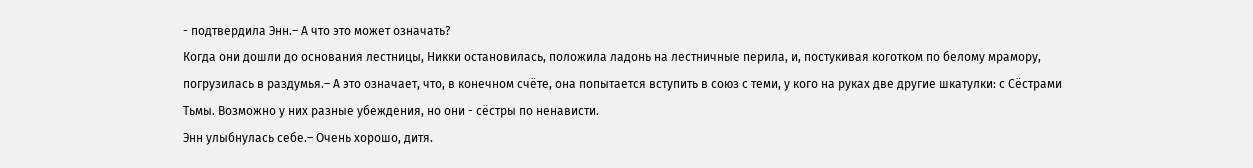- подтвердила Энн.– А что это может означать?
Когда они дошли до основания лестницы, Никки остановилась, положила ладонь на лестничные перила, и, постукивая коготком по белому мрамору, погрузилась в раздумья.– А это означает, что, в конечном счёте, она попытается вступить в союз с теми, у кого на руках две другие шкатулки: с Сёстрами Тьмы. Возможно у них разные убеждения, но они - сёстры по ненависти.
Энн улыбнулась себе.– Очень хорошо, дитя.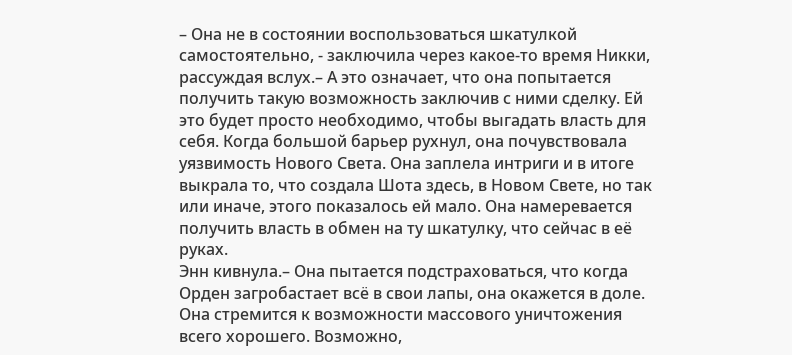– Она не в состоянии воспользоваться шкатулкой самостоятельно, - заключила через какое-то время Никки, рассуждая вслух.– А это означает, что она попытается получить такую возможность заключив с ними сделку. Ей это будет просто необходимо, чтобы выгадать власть для себя. Когда большой барьер рухнул, она почувствовала уязвимость Нового Света. Она заплела интриги и в итоге выкрала то, что создала Шота здесь, в Новом Свете, но так или иначе, этого показалось ей мало. Она намеревается получить власть в обмен на ту шкатулку, что сейчас в её руках.
Энн кивнула.– Она пытается подстраховаться, что когда Орден загробастает всё в свои лапы, она окажется в доле. Она стремится к возможности массового уничтожения всего хорошего. Возможно,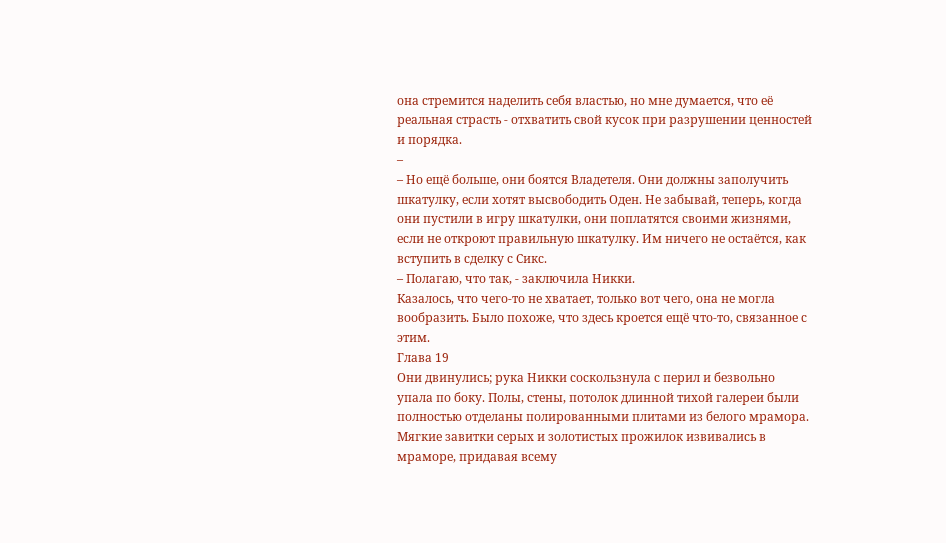она стремится наделить себя властью, но мне думается, что её реальная страсть - отхватить свой кусок при разрушении ценностей и порядка.
–
– Но ещё больше, они боятся Владетеля. Они должны заполучить шкатулку, если хотят высвободить Оден. Не забывай, теперь, когда они пустили в игру шкатулки, они поплатятся своими жизнями, если не откроют правильную шкатулку. Им ничего не остаётся, как вступить в сделку с Сикс.
– Полагаю, что так, - заключила Никки.
Казалось, что чего-то не хватает, только вот чего, она не могла вообразить. Было похоже, что здесь кроется ещё что-то, связанное с этим.
Глава 19
Они двинулись; рука Никки соскользнула с перил и безвольно упала по боку. Полы, стены, потолок длинной тихой галереи были полностью отделаны полированными плитами из белого мрамора. Мягкие завитки серых и золотистых прожилок извивались в мраморе, придавая всему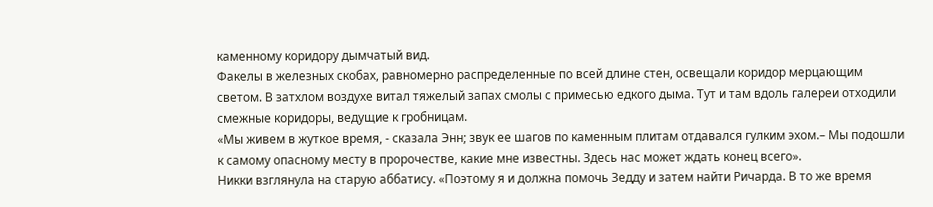каменному коридору дымчатый вид.
Факелы в железных скобах, равномерно распределенные по всей длине стен, освещали коридор мерцающим светом. В затхлом воздухе витал тяжелый запах смолы с примесью едкого дыма. Тут и там вдоль галереи отходили смежные коридоры, ведущие к гробницам.
«Мы живем в жуткое время, - сказала Энн; звук ее шагов по каменным плитам отдавался гулким эхом.– Мы подошли к самому опасному месту в пророчестве, какие мне известны. Здесь нас может ждать конец всего».
Никки взглянула на старую аббатису. «Поэтому я и должна помочь Зедду и затем найти Ричарда. В то же время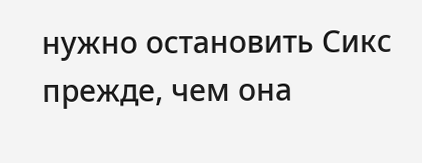нужно остановить Сикс прежде, чем она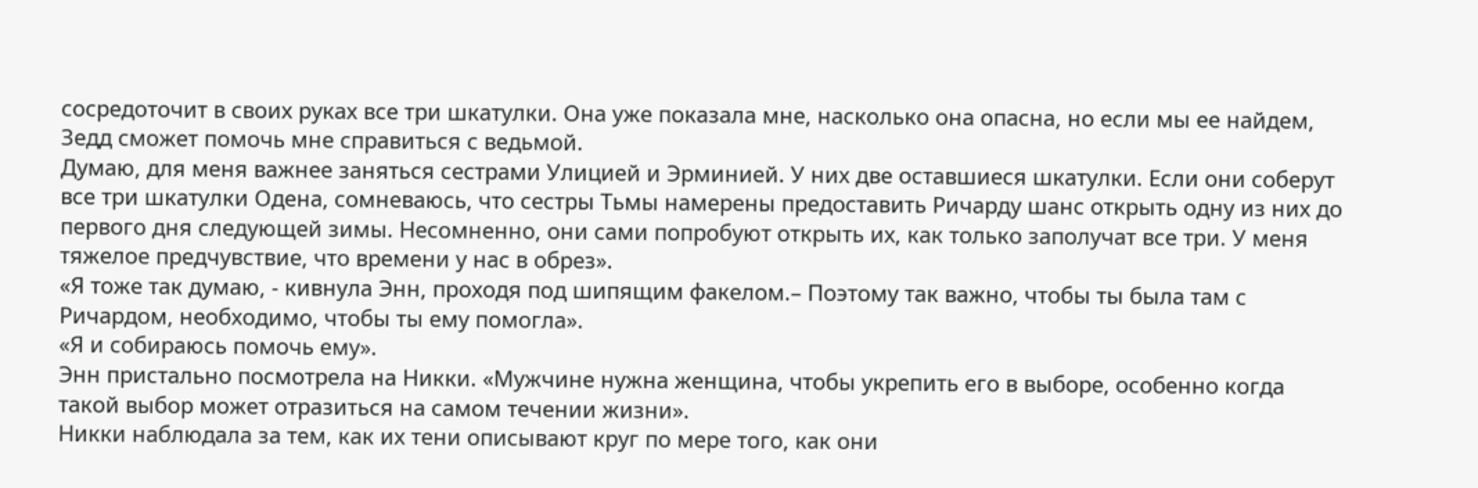сосредоточит в своих руках все три шкатулки. Она уже показала мне, насколько она опасна, но если мы ее найдем, Зедд сможет помочь мне справиться с ведьмой.
Думаю, для меня важнее заняться сестрами Улицией и Эрминией. У них две оставшиеся шкатулки. Если они соберут все три шкатулки Одена, сомневаюсь, что сестры Тьмы намерены предоставить Ричарду шанс открыть одну из них до первого дня следующей зимы. Несомненно, они сами попробуют открыть их, как только заполучат все три. У меня тяжелое предчувствие, что времени у нас в обрез».
«Я тоже так думаю, - кивнула Энн, проходя под шипящим факелом.– Поэтому так важно, чтобы ты была там с Ричардом, необходимо, чтобы ты ему помогла».
«Я и собираюсь помочь ему».
Энн пристально посмотрела на Никки. «Мужчине нужна женщина, чтобы укрепить его в выборе, особенно когда такой выбор может отразиться на самом течении жизни».
Никки наблюдала за тем, как их тени описывают круг по мере того, как они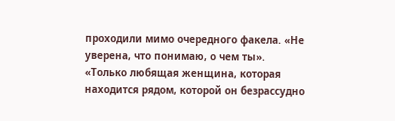проходили мимо очередного факела. «Не уверена, что понимаю, о чем ты».
«Только любящая женщина, которая находится рядом, которой он безрассудно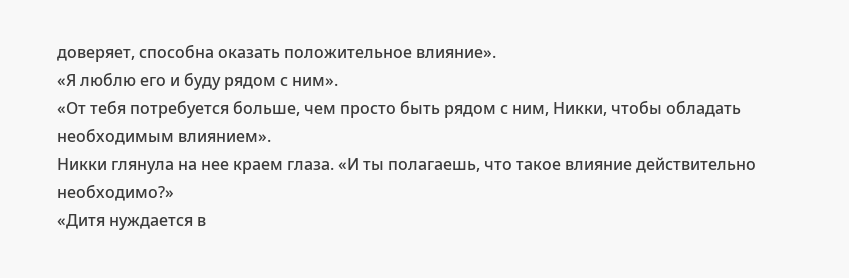доверяет, способна оказать положительное влияние».
«Я люблю его и буду рядом с ним».
«От тебя потребуется больше, чем просто быть рядом с ним, Никки, чтобы обладать необходимым влиянием».
Никки глянула на нее краем глаза. «И ты полагаешь, что такое влияние действительно необходимо?»
«Дитя нуждается в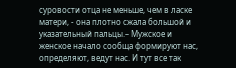суровости отца не меньше, чем в ласке матери, - она плотно сжала большой и указательный пальцы.– Мужское и женское начало сообща формируют нас, определяют, ведут нас. И тут все так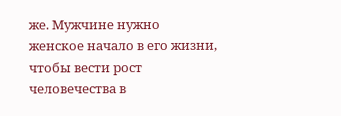же. Мужчине нужно женское начало в его жизни, чтобы вести рост человечества в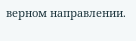верном направлении.